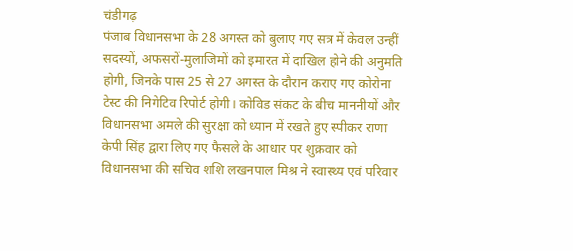चंडीगढ़
पंजाब विधानसभा के 28 अगस्त को बुलाए गए सत्र में केवल उन्हीं सदस्यों, अफसरों-मुलाजिमों को इमारत में दाखिल होने की अनुमति होगी, जिनके पास 25 से 27 अगस्त के दौरान कराए गए कोरोना टेस्ट की निगेटिव रिपोर्ट होगी। कोविड संकट के बीच माननीयों और विधानसभा अमले की सुरक्षा को ध्यान में रखते हुए स्पीकर राणा केपी सिंह द्वारा लिए गए फैसले के आधार पर शुक्रवार को विधानसभा की सचिव शशि लखनपाल मिश्र ने स्वास्थ्य एवं परिवार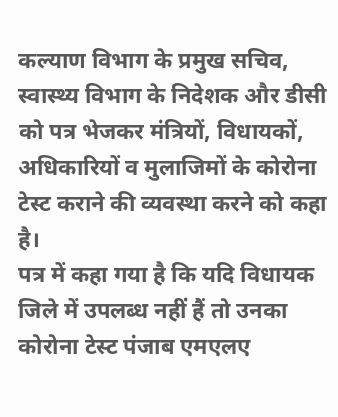कल्याण विभाग के प्रमुख सचिव, स्वास्थ्य विभाग के निदेशक और डीसी को पत्र भेजकर मंत्रियों, विधायकों, अधिकारियों व मुलाजिमों के कोरोना टेस्ट कराने की व्यवस्था करने को कहा है।
पत्र में कहा गया है कि यदि विधायक जिले में उपलब्ध नहीं हैं तो उनका कोरोना टेस्ट पंजाब एमएलए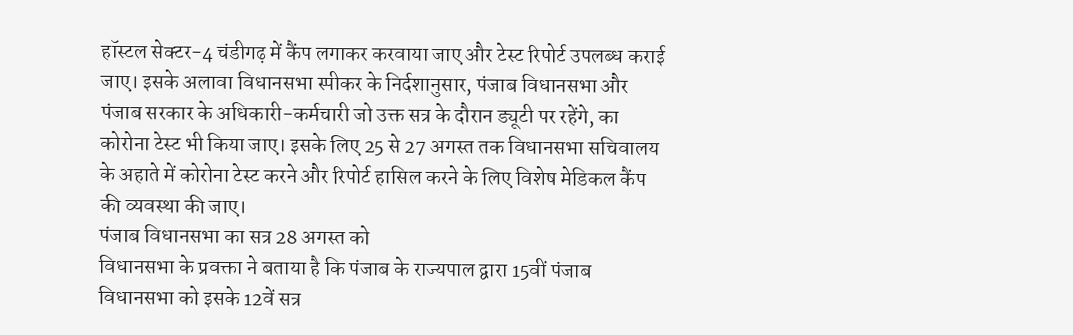हॉस्टल सेक्टर-4 चंडीगढ़ में कैंप लगाकर करवाया जाए और टेस्ट रिपोर्ट उपलब्ध कराई जाए। इसके अलावा विधानसभा स्पीकर के निर्दशानुसार, पंजाब विधानसभा और पंजाब सरकार के अधिकारी-कर्मचारी जो उक्त सत्र के दौरान ड्यूटी पर रहेंगे, का कोरोना टेस्ट भी किया जाए। इसके लिए 25 से 27 अगस्त तक विधानसभा सचिवालय के अहाते में कोरोना टेस्ट करने और रिपोर्ट हासिल करने के लिए विशेष मेडिकल कैंप की व्यवस्था की जाए।
पंजाब विधानसभा का सत्र 28 अगस्त को
विधानसभा के प्रवक्ता ने बताया है कि पंजाब के राज्यपाल द्वारा 15वीं पंजाब विधानसभा को इसके 12वें सत्र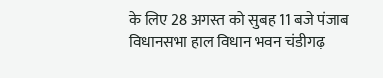के लिए 28 अगस्त को सुबह 11 बजे पंजाब विधानसभा हाल विधान भवन चंडीगढ़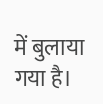में बुलाया गया है।